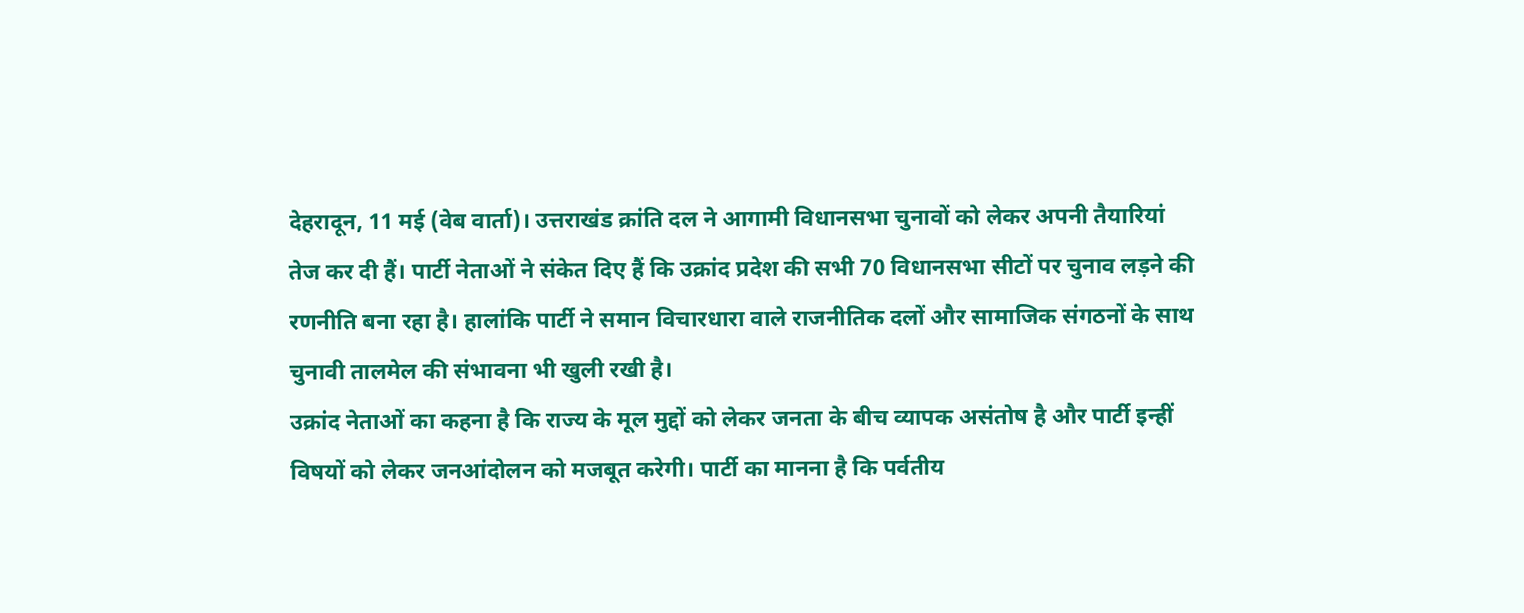देहरादून, 11 मई (वेब वार्ता)। उत्तराखंड क्रांति दल ने आगामी विधानसभा चुनावों को लेकर अपनी तैयारियां तेज कर दी हैं। पार्टी नेताओं ने संकेत दिए हैं कि उक्रांद प्रदेश की सभी 70 विधानसभा सीटों पर चुनाव लड़ने की रणनीति बना रहा है। हालांकि पार्टी ने समान विचारधारा वाले राजनीतिक दलों और सामाजिक संगठनों के साथ चुनावी तालमेल की संभावना भी खुली रखी है।
उक्रांद नेताओं का कहना है कि राज्य के मूल मुद्दों को लेकर जनता के बीच व्यापक असंतोष है और पार्टी इन्हीं विषयों को लेकर जनआंदोलन को मजबूत करेगी। पार्टी का मानना है कि पर्वतीय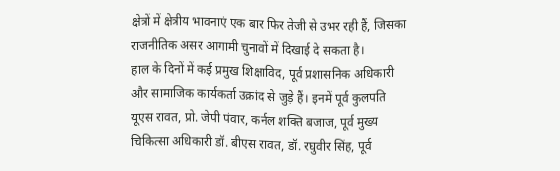क्षेत्रों में क्षेत्रीय भावनाएं एक बार फिर तेजी से उभर रही हैं, जिसका राजनीतिक असर आगामी चुनावों में दिखाई दे सकता है।
हाल के दिनों में कई प्रमुख शिक्षाविद, पूर्व प्रशासनिक अधिकारी और सामाजिक कार्यकर्ता उक्रांद से जुड़े हैं। इनमें पूर्व कुलपति यूएस रावत, प्रो. जेपी पंवार, कर्नल शक्ति बजाज, पूर्व मुख्य चिकित्सा अधिकारी डॉ. बीएस रावत, डॉ. रघुवीर सिंह, पूर्व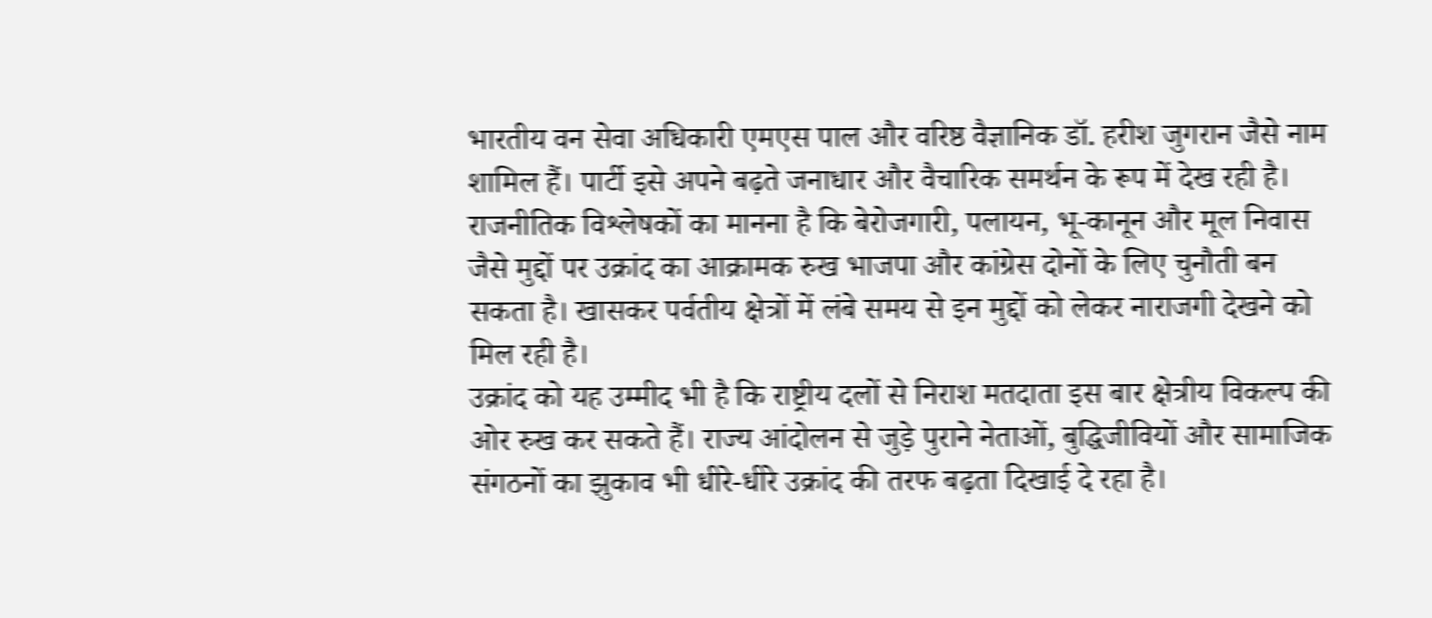भारतीय वन सेवा अधिकारी एमएस पाल और वरिष्ठ वैज्ञानिक डॉ. हरीश जुगरान जैसे नाम शामिल हैं। पार्टी इसे अपने बढ़ते जनाधार और वैचारिक समर्थन के रूप में देख रही है।
राजनीतिक विश्लेषकों का मानना है कि बेरोजगारी, पलायन, भू-कानून और मूल निवास जैसे मुद्दों पर उक्रांद का आक्रामक रुख भाजपा और कांग्रेस दोनों के लिए चुनौती बन सकता है। खासकर पर्वतीय क्षेत्रों में लंबे समय से इन मुद्दों को लेकर नाराजगी देखने को मिल रही है।
उक्रांद को यह उम्मीद भी है कि राष्ट्रीय दलों से निराश मतदाता इस बार क्षेत्रीय विकल्प की ओर रुख कर सकते हैं। राज्य आंदोलन से जुड़े पुराने नेताओं, बुद्धिजीवियों और सामाजिक संगठनों का झुकाव भी धीरे-धीरे उक्रांद की तरफ बढ़ता दिखाई दे रहा है।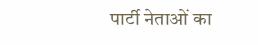पार्टी नेताओं का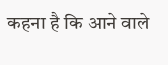कहना है कि आने वाले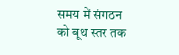समय में संगठन को बूथ स्तर तक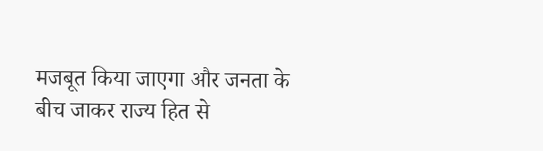मजबूत किया जाएगा और जनता के बीच जाकर राज्य हित से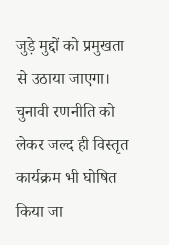जुड़े मुद्दों को प्रमुखता से उठाया जाएगा। चुनावी रणनीति को लेकर जल्द ही विस्तृत कार्यक्रम भी घोषित किया जा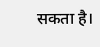सकता है।